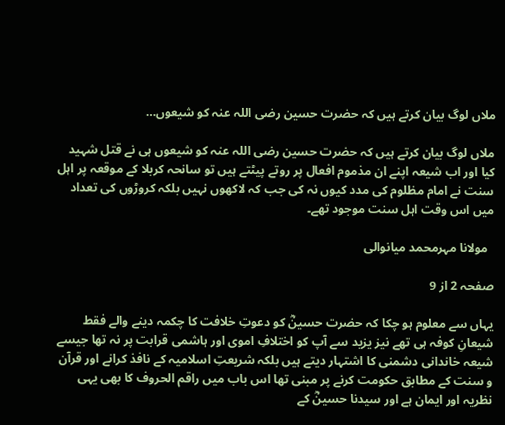ملاں لوگ بیان کرتے ہیں کہ حضرت حسین رضی اللہ عنہ کو شیعوں…

ملاں لوگ بیان کرتے ہیں کہ حضرت حسین رضی اللہ عنہ کو شیعوں ہی نے قتل شہید کیا اور اب شیعہ اپنے ان مذموم افعال پر روتے پیٹتے ہیں تو سانحہ کربلا کے موقعہ پر اہل سنت نے امام مظلوم کی مدد کیوں نہ کی جب کہ لاکھوں نہیں بلکہ کروڑوں کی تعداد میں اس وقت اہل سنت موجود تھے۔

  مولانا مہرمحمد میانوالی

صفحہ 2 از 9

یہاں سے معلوم ہو چکا کہ حضرت حسینؓ کو دعوتِ خلافت کا چکمہ دینے والے فقط شیعانِ کوفہ ہی تھے نیز یزید سے آپ کو اختلافِ اموی اور ہاشمی قرابت پر نہ تھا جیسے شیعہ خاندانی دشمنی کا اشتہار دیتے ہیں بلکہ شریعتِ اسلامیہ کے نافذ کرانے اور قرآن و سنت کے مطابق حکومت کرنے پر مبنی تھا اس باب میں راقم الحروف کا بھی یہی نظریہ اور ایمان ہے اور سیدنا حسینؓ کے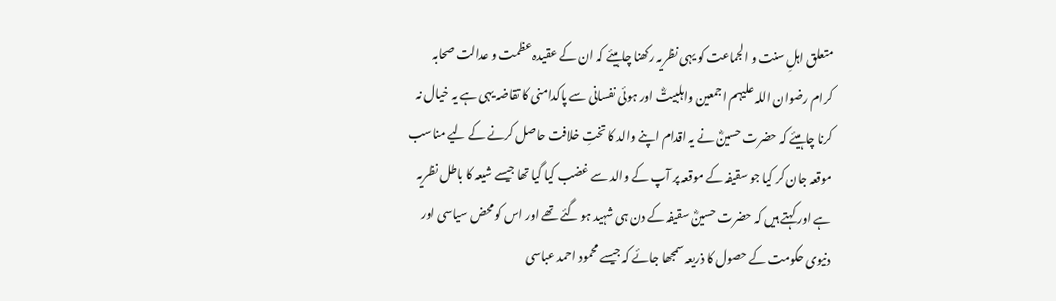متعلق اہلِ سنت و الجماعت کو یہی نظریہ رکھنا چاہیئے کہ ان کے عقیدہ عظمت و عدالت صحابہ کرام رضوان اللہ علیہم اجمعین واہلبیتؓ اور ہوئی نفسانی سے پاکدامنی کا تقاضہ یہی ہے یہ خیال نہ کرنا چاہیئے کہ حضرت حسینؓ نے یہ اقدام اپنے والد کا تختِ خلافت حاصل کرنے کے لیے مناسب موقعہ جان کر کیا جو سقیفہ کے موقعہ پر آپ کے والد سے غضب کیا گیا تھا جیسے شیعہ کا باطل نظریہ ہے اور کہتے ہیں کہ حضرت حسینؓ سقیفہ کے دن ہی شہید ہو گئے تھے اور اس کو محض سیاسی اور دنیوی حکومت کے حصول کا ذریعہ سمجھا جائے کہ جیسے محمود احمد عباسی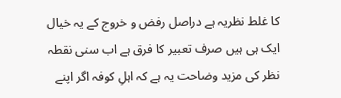کا غلط نظریہ ہے دراصل رفض و خروج کے یہ خیال ایک ہی ہیں صرف تعبیر کا فرق ہے اب سنی نقطہ نظر کی مزید وضاحت یہ ہے کہ اہلِ کوفہ اگر اپنے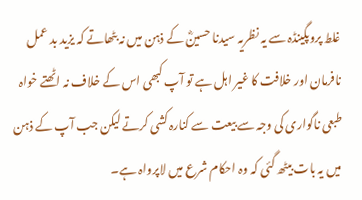غلط پروپگینڈہ سے یہ نظریہ سیدنا حسینؓ کے ذہن میں نہ بٹھاتے کہ یزید بد عمل نافرمان اور خلافت کا غیر اہل ہے تو آپ کبھی اس کے خلاف نہ اٹھتے خواہ طبعی ناگواری کی وجہ سے بیعت سے کنارہ کشی کرتے لیکن جب آپ کے ذہن میں یہ بات بیٹھ گئی کہ وہ احکام شرع میں لاپرواہ ہے۔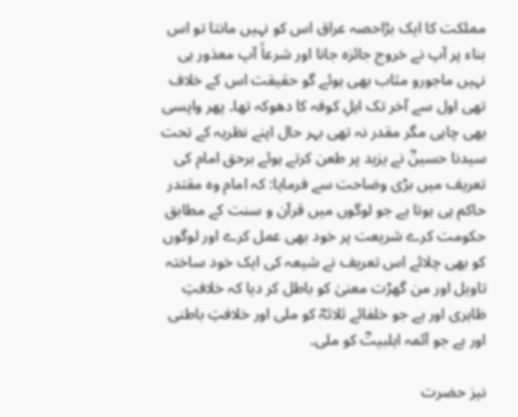مملکت کا ایک بڑاحصہ عراق اس کو نہیں مانتا تو اس بناء پر آپ نے خروج جائزہ جانا اور شرعاً آپ معذور ہی نہیں ماجورو مثاب بھی ہوئے گو حقیقت اس کے خلاف تھی اول سے آخر تک اہلِ کوفہ کا دھوکہ تھا۔ پھر واپسی بھی چاہی مگر مقدر نہ تھی بہر حال اپنے نظریہ کے تحت سیدنا حسینؓ نے یزید پر طعن کرتے ہوئے برحق امام کی تعریف میں بڑی وضاحت سے فرمایا: کہ امام وہ مقتدر حاکم ہی ہوتا ہے جو لوگوں میں قرآن و سنت کے مطابق حکومت کرے شریعت پر خود بھی عمل کرے اور لوگوں کو بھی چلائے اس تعریف نے شیعہ کی ایک خود ساختہ تاویل اور من گھڑت معنیٰ کو باطل کر دیا کہ خلافتِ ظاہری اور ہے جو خلفائے ثلاثہؓ کو ملی اور خلافتِ باطنی اور ہے جو آئمہ اہلبیتؓ کو ملی۔

نیز حضرت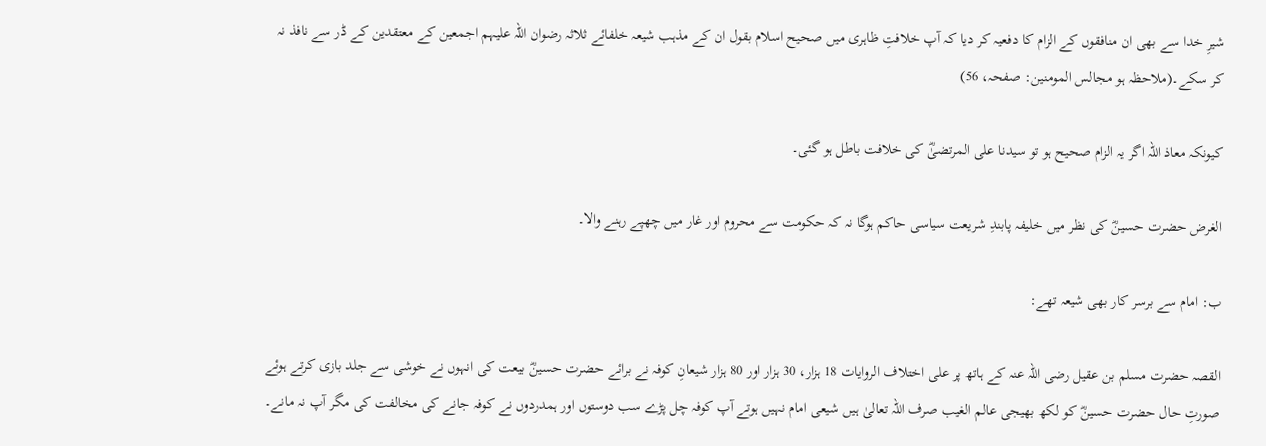شیرِ خدا سے بھی ان منافقوں کے الزام کا دفعیہ کر دیا کہ آپ خلافتِ ظاہری میں صحیح اسلام بقول ان کے مذہب شیعہ خلفائے ثلاثہ رضوان اللہ علیہم اجمعین کے معتقدین کے ڈر سے نافذ نہ کر سکے۔(ملاحظہ ہو مجالس المومنین: صفحہ، 56)

کیونکہ معاذ اللہ اگر یہ الزام صحیح ہو تو سیدنا علی المرتضیٰؓ کی خلافت باطل ہو گئی۔

الغرض حضرت حسینؓ کی نظر میں خلیفہ پابندِ شریعت سیاسی حاکم ہوگا نہ کہ حکومت سے محروم اور غار میں چھپے رہنے والا۔

ب: امام سے برسر کار بھی شیعہ تھے:

القصہ حضرت مسلم بن عقیل رضی اللہ عنہ کے ہاتھ پر علی اختلاف الروایات 18 ہزار، 30 ہزار اور 80 ہزار شیعانِ کوفہ نے برائے حضرت حسینؓ بیعت کی انہوں نے خوشی سے جلد بازی کرتے ہوئے صورتِ حال حضرت حسینؓ کو لکھ بھیجی عالم الغیب صرف اللہ تعالیٰ ہیں شیعی امام نہیں ہوتے آپ کوفہ چل پڑے سب دوستوں اور ہمدردوں نے کوفہ جانے کی مخالفت کی مگر آپ نہ مانے۔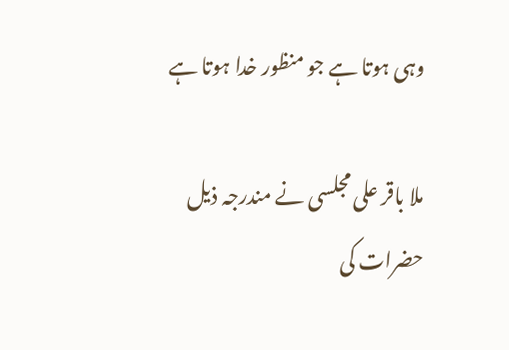وہی ہوتا ہے جو منظور خدا ہوتا ہے

ملا باقر علی مجلسی نے مندرجہ ذیل حضرات کی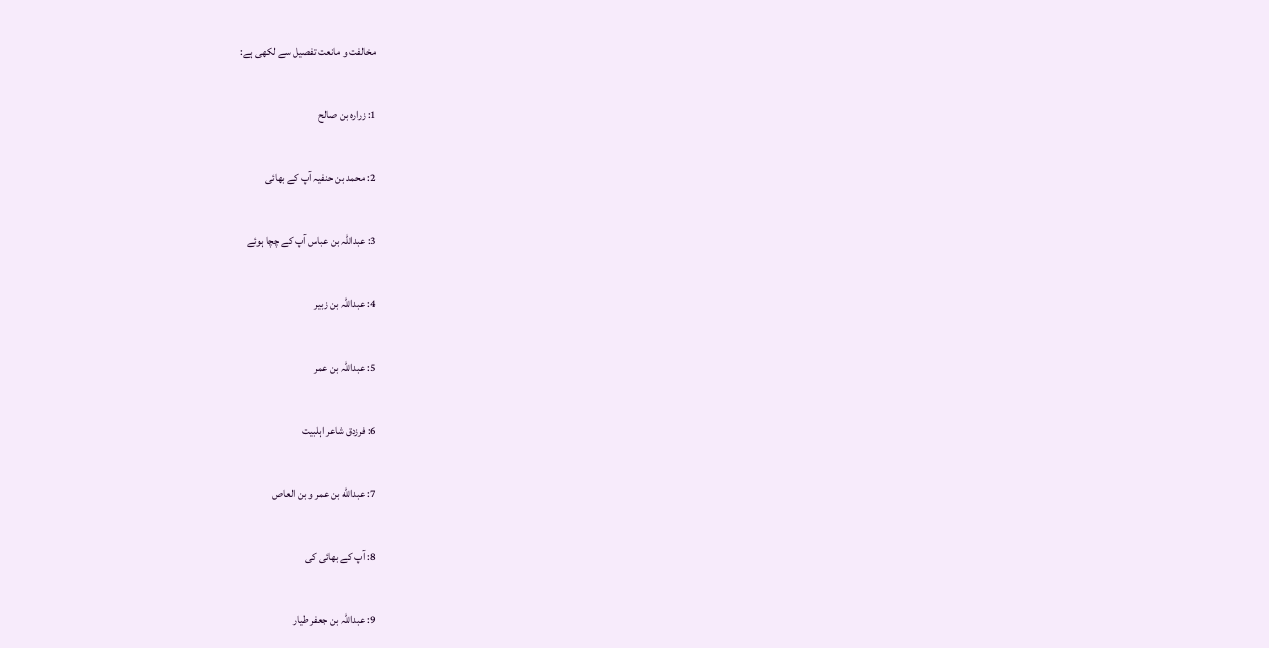مخالفت و مانعت تفصیل سے لکھی ہے:

1: زرارہ بن صالح

2: محمد بن حنفیہ آپ کے بھائی

3: عبداللہ بن عباس آپ کے چچا ہوئے

4: عبداللہ بن زبیر

5: عبداللہ بن عمر

6: فرزدق شاعر اہلبیت

7: عبدالله بن عمر و بن العاص

8: آپ کے بھائی کی

9: عبداللہ بن جعفر طیار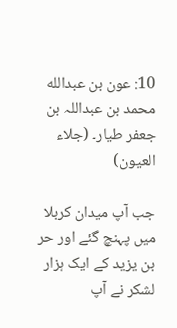10: عون بن عبدالله محمد بن عبداللہ بن جعفر طیار۔ (جلاء العیون)

جب آپ میدان کربلا میں پہنچ گئے اور حر بن یزید کے ایک ہزار لشکر نے آپ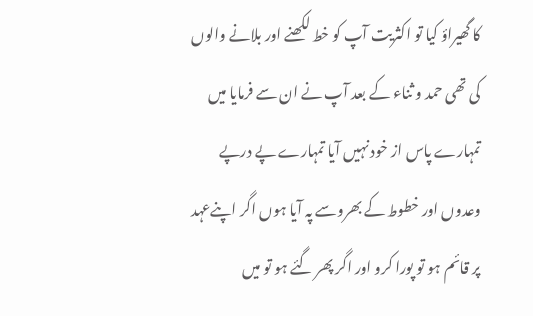کا گھیراؤ کیا تو اکثریت آپ کو خط لکھنے اور بلانے والوں کی تھی حمد و ثناء کے بعد آپ نے ان سے فرمایا میں تمہارے پاس از خود نہیں آیا تمہارے پے درپے وعدوں اور خطوط کے بھروسے پہ آیا ہوں اگر اپنےعہد پر قائم ہو تو پورا کرو اور اگر پھر گئے ہو تو میں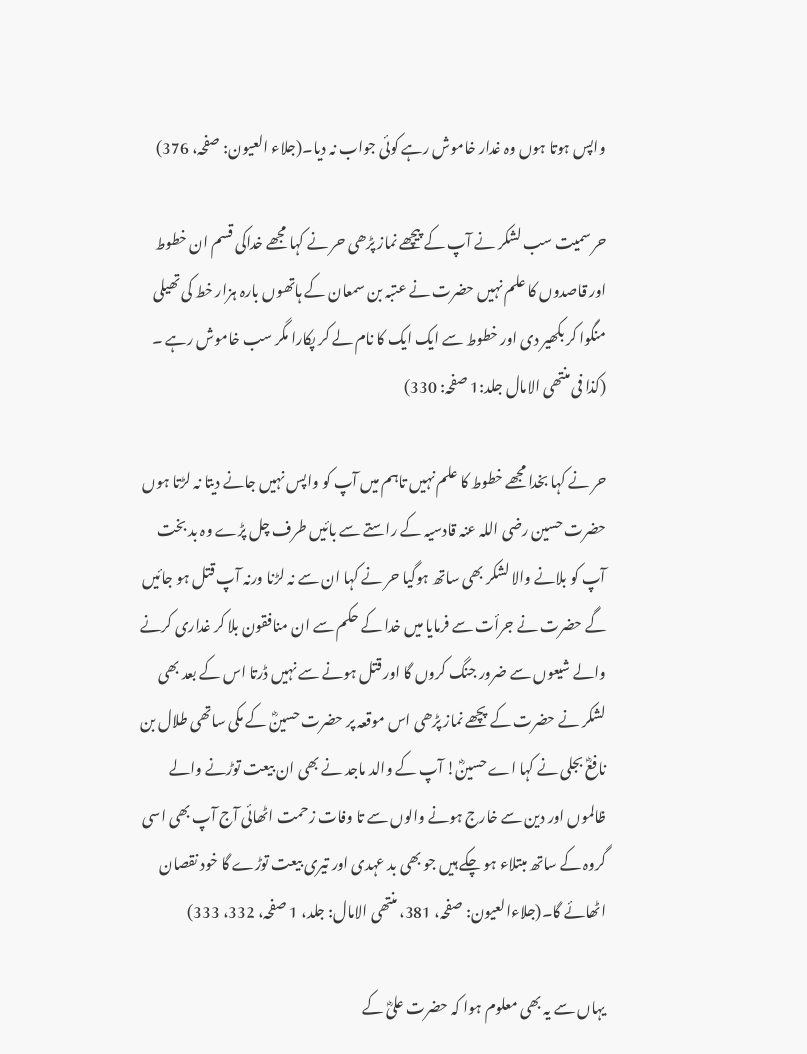واپس ہوتا ہوں وہ غدار خاموش رہے کوئی جواب نہ دیا۔(جلاء العیون: صفحہ، 376)

حر سمیت سب لشکر نے آپ کے پیچھے نماز پڑھی حر نے کہا مجھے خداکی قسم ان خطوط اور قاصدوں کا علم نہیں حضرت نے عتبہ بن سمعان کے ہاتھوں بارہ ہزار خط کی تھیلی منگوا کر بکھیر دی اور خطوط سے ایک ایک کا نام لے کر پکارا مگر سب خاموش رہے ۔ (کذا فی منتھی الامال جلد:1 صفحہ: 330)

حر نے کہا بخدا مجھے خطوط کا علم نہیں تاہم میں آپ کو واپس نہیں جانے دیتا نہ لڑتا ہوں حضرت حسین رضی اللہ عنہ قادسیہ کے راستے سے بائیں طرف چل پڑے وہ بد بخت آپ کو بلانے والا لشکر بھی ساتھ ہوگیا حر نے کہا ان سے نہ لڑنا ورنہ آپ قتل ہو جائیں گے حضرت نے جرأت سے فرمایا میں خدا کے حکم سے ان منافقون بلا کر غداری کرنے والے شیعوں سے ضرور جنگ کروں گا اور قتل ہونے سے نہیں ڈرتا اس کے بعد بھی لشکر نے حضرت کے پچھے نماز پڑھی اس موقعہ پر حضرت حسینؓ کے مکی ساتھی طلال بن نافعؓ بجلی نے کہا اے حسینؓ! آپ کے والد ماجد نے بھی ان بیعت توڑنے والے ظالموں اور دین سے خارج ہونے والوں سے تا وفات زحمت اٹھائی آج آپ بھی اسی گروہ کے ساتھ مبتلاء ہو چکے ہیں جو بھی بد عہدی اور تیری بیعت توڑے گا خود نقصان اٹھائے گا۔(جلاءالعیون: صفحہ، 381، منتھی الامال: جلد، 1 صفحہ، 332، 333)

یہاں سے یہ بھی معلوم ہوا کہ حضرت علیؓ کے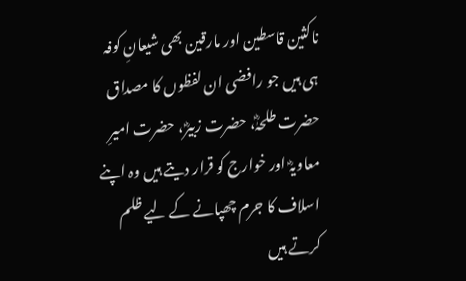ناکثین قاسطین اور مارقین بھی شیعانِ کوفہ ہی ہیں جو رافضی ان لفظوں کا مصداق حضرت طلحہٰؓ، حضرت زبیرؓ، حضرت امیرِ معاویہؓ اور خوارج کو قرار دیتے ہیں وہ اپنے اسلاف کا جرم چھپانے کے لیے ظلم کرتے ہیں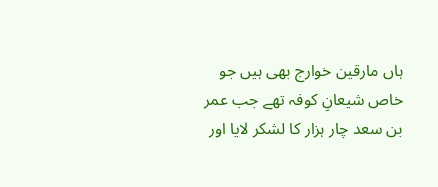ہاں مارقین خوارج بھی ہیں جو خاص شیعانِ کوفہ تھے جب عمر بن سعد چار ہزار کا لشکر لایا اور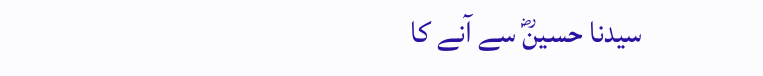سیدنا حسینؓ سے آنے کا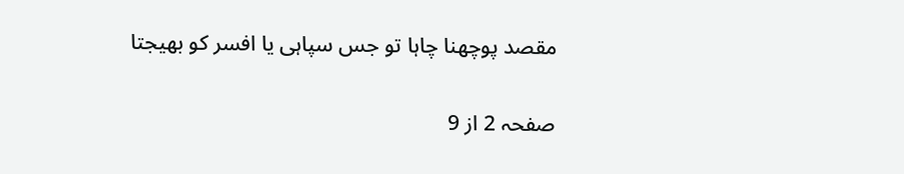مقصد پوچھنا چاہا تو جس سپاہی یا افسر کو بھیجتا

صفحہ 2 از 9